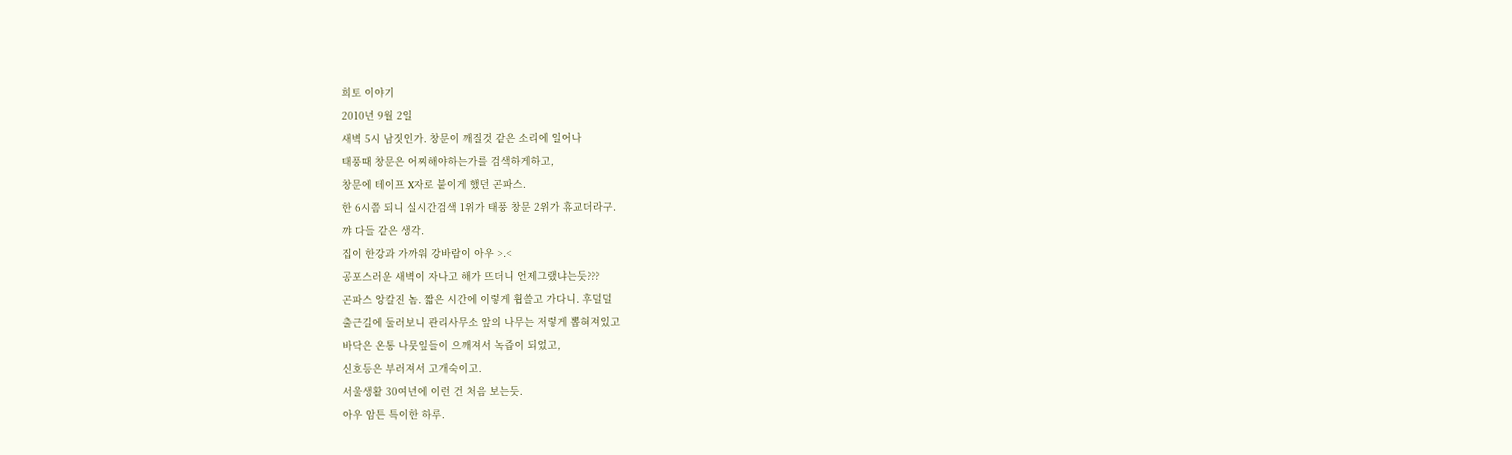희토 이야기
2010년 9월 2일
새벽 5시 남짓인가. 창문이 깨질것 같은 소리에 일어나
태풍때 창문은 어찌해야하는가를 검색하게하고,
창문에 테이프 X자로 붙이게 했던 곤파스.
한 6시쯤 되니 실시간검색 1위가 태풍 창문 2위가 휴교더라구.
꺄 다들 같은 생각.
집이 한강과 가까워 강바람이 아우 >.<
공포스러운 새벽이 자나고 해가 뜨더니 언제그랬냐는듯???
곤파스 앙칼진 놈. 짧은 시간에 이렇게 휩쓸고 가다니. 후덜덜
출근길에 둘러보니 관리사무소 앞의 나무는 저렇게 뽑혀져있고
바닥은 온통 나뭇잎들이 으깨져서 녹즙이 되었고,
신호등은 부러져서 고개숙이고.
서울생활 30여년에 이런 건 처음 보는듯.
아우 암튼 특이한 하루.